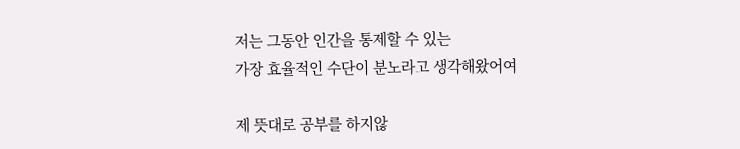저는 그동안 인간을 통제할 수 있는
가장 효율적인 수단이 분노라고 생각해왔어여

제 뜻대로 공부를 하지않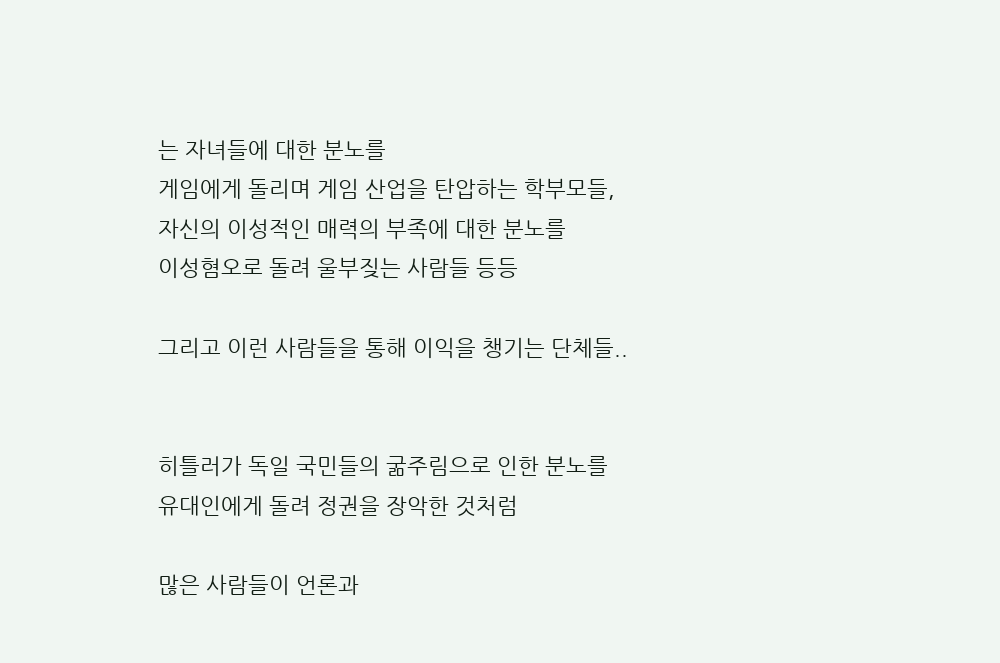는 자녀들에 대한 분노를
게임에게 돌리며 게임 산업을 탄압하는 학부모들,
자신의 이성적인 매력의 부족에 대한 분노를
이성혐오로 돌려 울부짖는 사람들 등등

그리고 이런 사람들을 통해 이익을 챙기는 단체들..


히틀러가 독일 국민들의 굶주림으로 인한 분노를
유대인에게 돌려 정권을 장악한 것처럼

많은 사람들이 언론과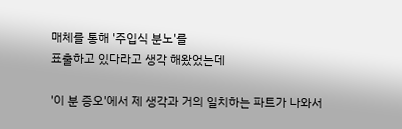매체를 통해 '주입식 분노'를
표출하고 있다라고 생각 해왔었는데

'이 분 증오'에서 제 생각과 거의 일치하는 파트가 나와서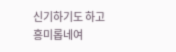신기하기도 하고 흥미롭네여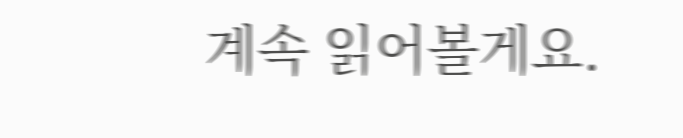계속 읽어볼게요.